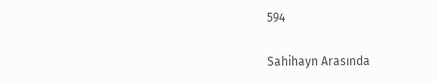594

Sahihayn Arasında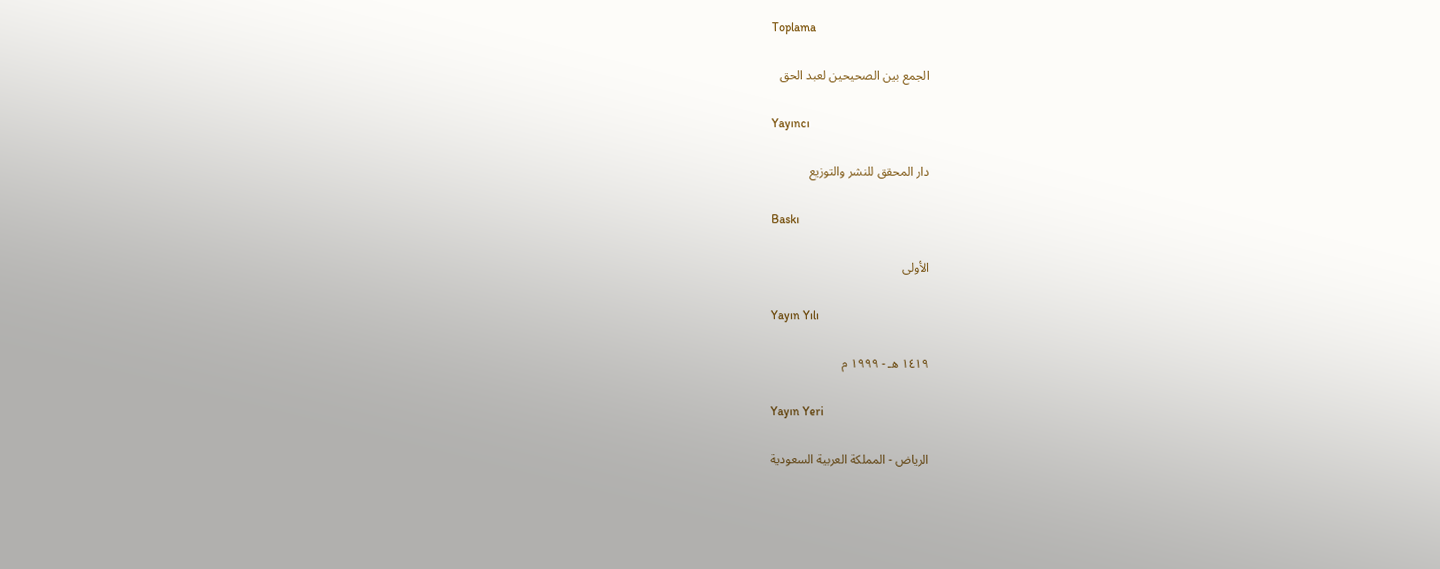Toplama

الجمع بين الصحيحين لعبد الحق

Yayıncı

دار المحقق للنشر والتوزيع

Baskı

الأولى

Yayın Yılı

١٤١٩ هـ - ١٩٩٩ م

Yayın Yeri

الرياض - المملكة العربية السعودية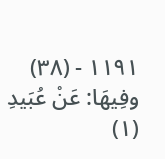١١٩١ - (٣٨) وفِيهَا: عَنْ عُبَيدِ (١)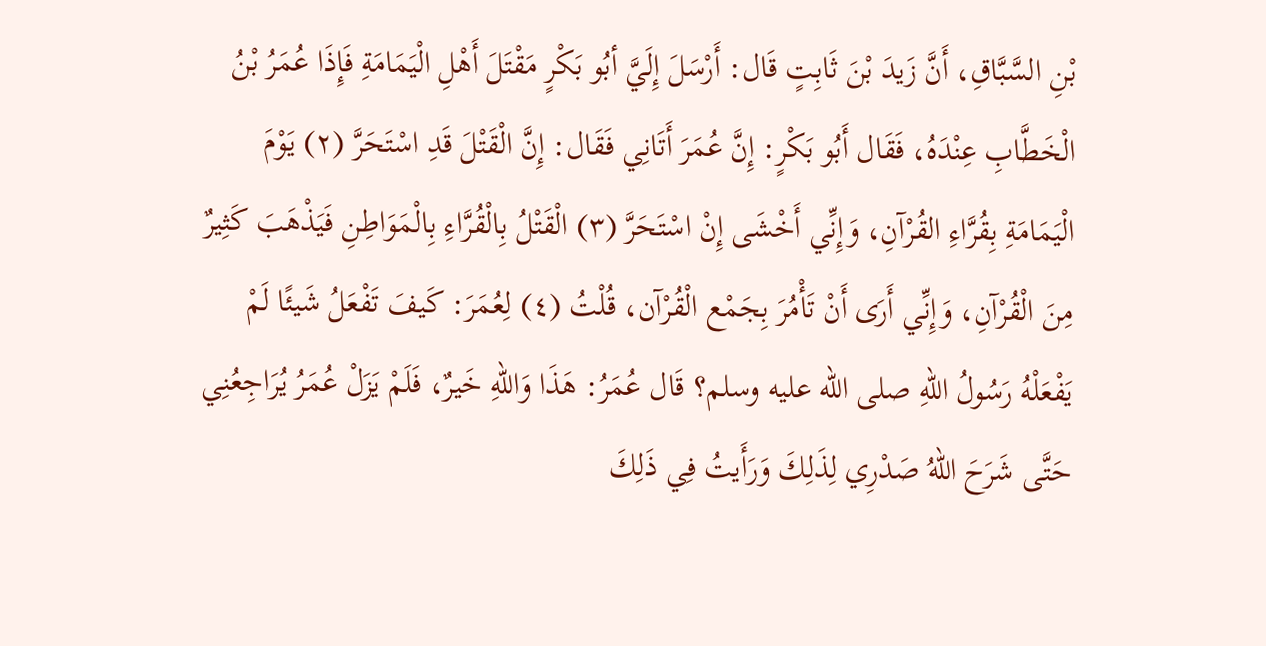بْنِ السَّبَّاقِ، أَنَّ زَيدَ بْنَ ثَابِتٍ قَال: أَرْسَلَ إِلَيَّ أبُو بَكْرٍ مَقْتَلَ أَهْلِ الْيَمَامَةِ فَإِذَا عُمَرُ بْنُ الْخَطَّابِ عِنْدَهُ، فَقَال أَبُو بَكْرٍ: إِنَّ عُمَرَ أَتَانِي فَقَال: إِنَّ الْقَتْلَ قَدِ اسْتَحَرَّ (٢) يَوْمَ الْيَمَامَةِ بِقُرَّاءِ القُرْآنِ، وَإِنِّي أَخْشَى إِنْ اسْتَحَرَّ (٣) الْقَتْلُ بِالْقُرَّاءِ بِالْمَوَاطِنِ فَيَذْهَبَ كَثِيرٌ مِنَ الْقُرْآنِ، وَإِنِّي أَرَى أَنْ تَأْمُرَ بِجَمْع الْقُرْآن، قُلْتُ (٤) لِعُمَرَ: كَيفَ تَفْعَلُ شَيئًا لَمْ يَفْعَلْهُ رَسُولُ اللهِ صلى الله عليه وسلم؟ قَال عُمَرُ: هَذَا وَاللهِ خَيرٌ، فَلَمْ يَزَلْ عُمَرُ يُرَاجِعُنِي حَتَّى شَرَحَ اللهُ صَدْرِي لِذَلِكَ وَرَأَيتُ فِي ذَلِكَ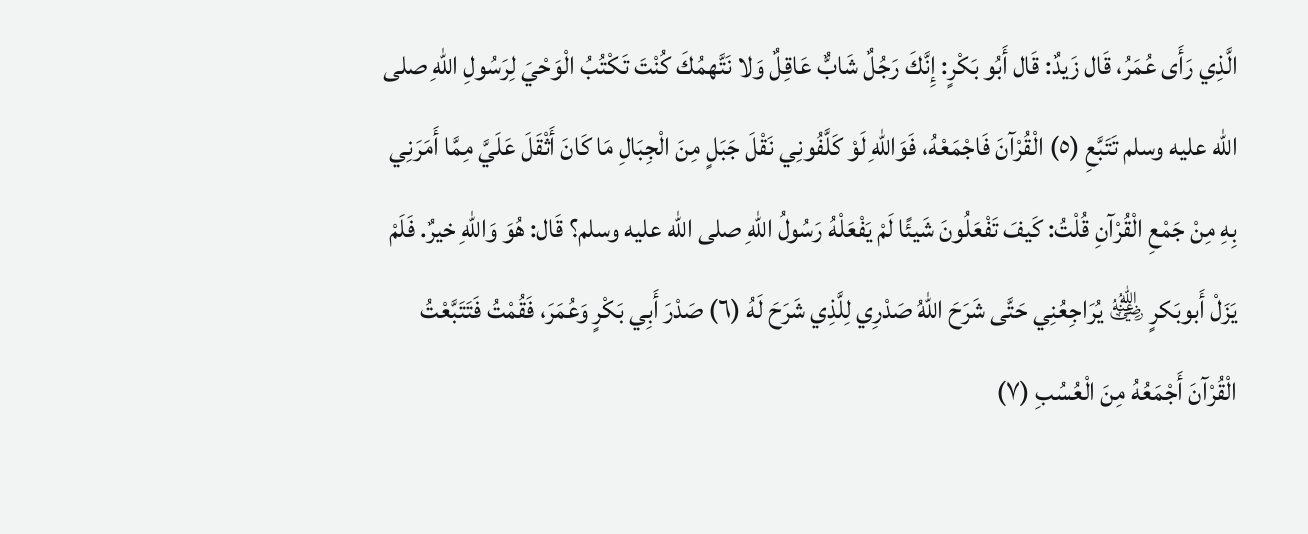الَّذِي رَأَى عُمَرُ، قَال زَيدٌ: قَال أَبُو بَكْرٍ: إِنَّكَ رَجُلٌ شَابٌّ عَاقِلٌ وَلا نَتَّهمُكَ كُنْتَ تَكْتُبُ الْوَحْيَ لِرَسُولِ اللهِ صلى الله عليه وسلم تَتَبَّعِ (٥) الْقُرْآنَ فَاجْمَعْهُ، فَوَاللهِ لَوْ كَلَّفُونِي نَقْلَ جَبَلٍ مِنَ الْجِبَالِ مَا كَانَ أَثْقَلَ عَلَيَّ مِمَّا أَمَرَنِي بِهِ مِنْ جَمْعِ الْقُرْآنِ قُلْتُ: كَيفَ تَفْعَلُونَ شَيئًا لَمْ يَفْعَلْهُ رَسُولُ اللهِ صلى الله عليه وسلم؟ قَال: هُوَ وَاللهِ خيرٌ. فَلَمْ يَزَلْ أَبوبَكرٍ ﵁ يُرَاجِعُنِي حَتَّى شَرَحَ اللهُ صَدْرِي لِلَّذِي شَرَحَ لَهُ (٦) صَدْرَ أَبِي بَكْرٍ وَعُمَرَ، فَقُمْتُ فَتَتَبَّعْتُ الْقُرْآنَ أَجْمَعُهُ مِنَ الْعُسُبِ (٧)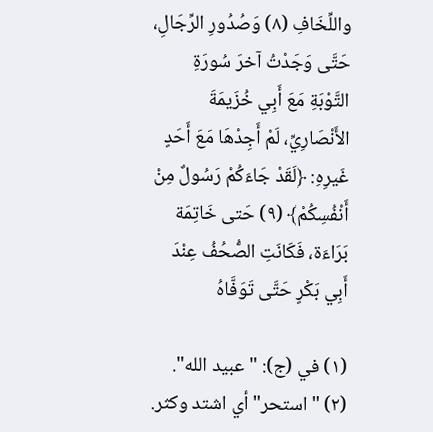واللِّخَافِ (٨) وَصُدُورِ الرِّجَالِ، حَتَّى وَجَدْتُ آخرَ سُورَةِ التَّوْبَةِ مَعَ أَبِي خُزَيمَةَ الأَنْصَارِيِّ، لَمْ أَجِدْهَا مَعَ أَحَدٍ غَيرِهِ: ﴿لَقَدْ جَاءَكُمْ رَسُولٌ مِنْ أَنْفُسِكُمْ﴾ (٩) حَتى خَاتِمَة بَرَاءَة، فَكَانَتِ الصُّحُفُ عِنْدَ أَبِي بَكْرٍ حَتَّى تَوَفَّاهُ

(١) في (ج): "عبيد الله".
(٢) "استحر" أي اشتد وكثر.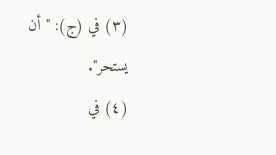(٣) في (ج): "أن يستحر".
(٤) في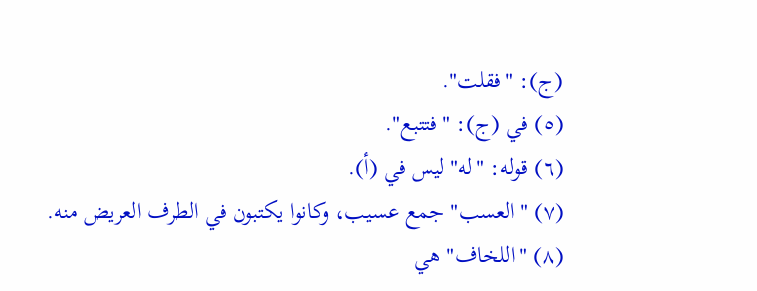(ج): "فقلت".
(٥) في (ج): "فتتبع".
(٦) قوله: "له" ليس في (أ).
(٧) "العسب" جمع عسيب، وكانوا يكتبون في الطرف العريض منه.
(٨) "اللخاف" هي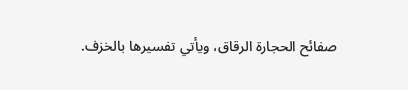صفائح الحجارة الرقاق، ويأتي تفسيرها بالخزف.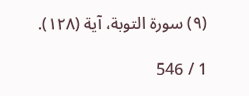(٩) سورة التوبة، آية (١٢٨).

1 / 546